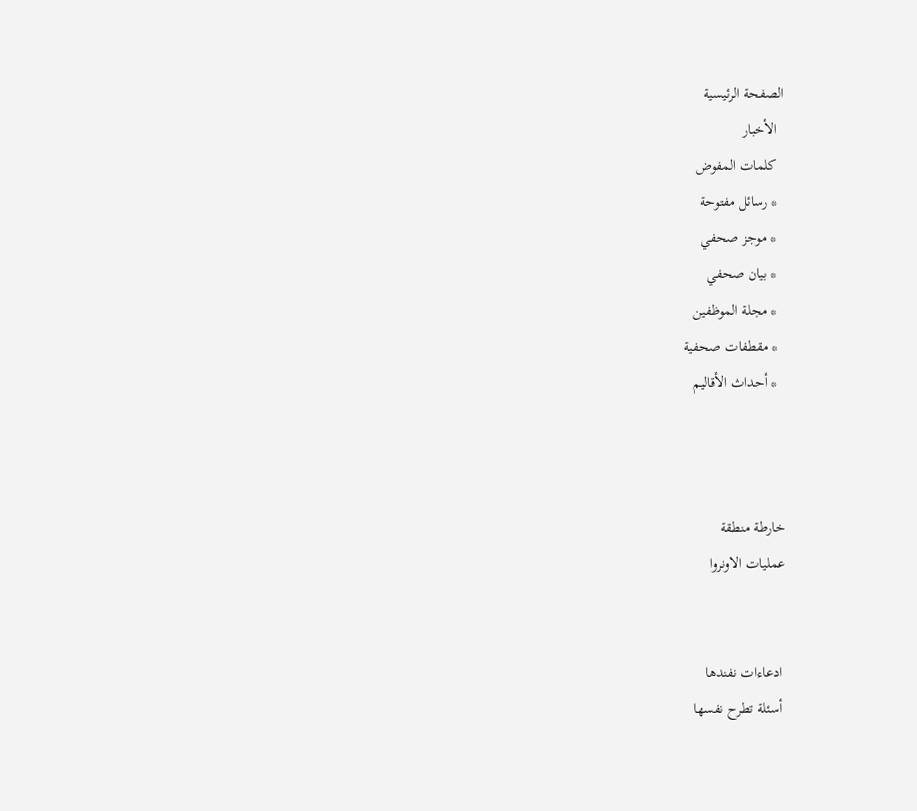الصفحة الرئيسية
  الأخبار
  كلمات المفوض
  * رسائل مفتوحة
  * موجز صحفي
  * بيان صحفي
  * مجلة الموظفين
  * مقطفات صحفية
  * أحداث الأقاليم



خارطة منطقة
عمليات الاونروا


 ادعاءات نفندها
 أسئلة تطرح نفسها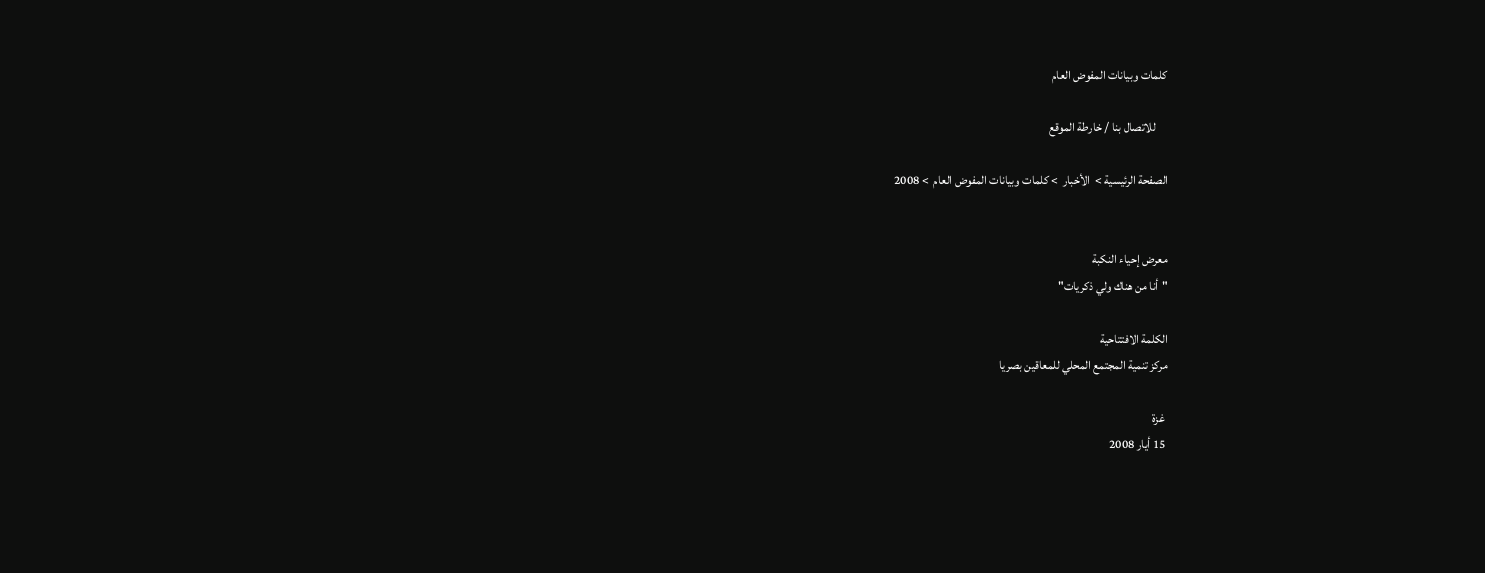كلمات وبيانات المفوض العام

     للاتصال بنا / خارطة الموقع

الصفحة الرئيسية >  الأخبار  > كلمات وبيانات المفوض العام  > 2008


معرض إحياء النكبة
"أنا من هناك ولي ذكريات"

الكلمة الافتتاحية
مركز تنمية المجتمع المحلي للمعاقين بصريا

 غزة
 15 أيار 2008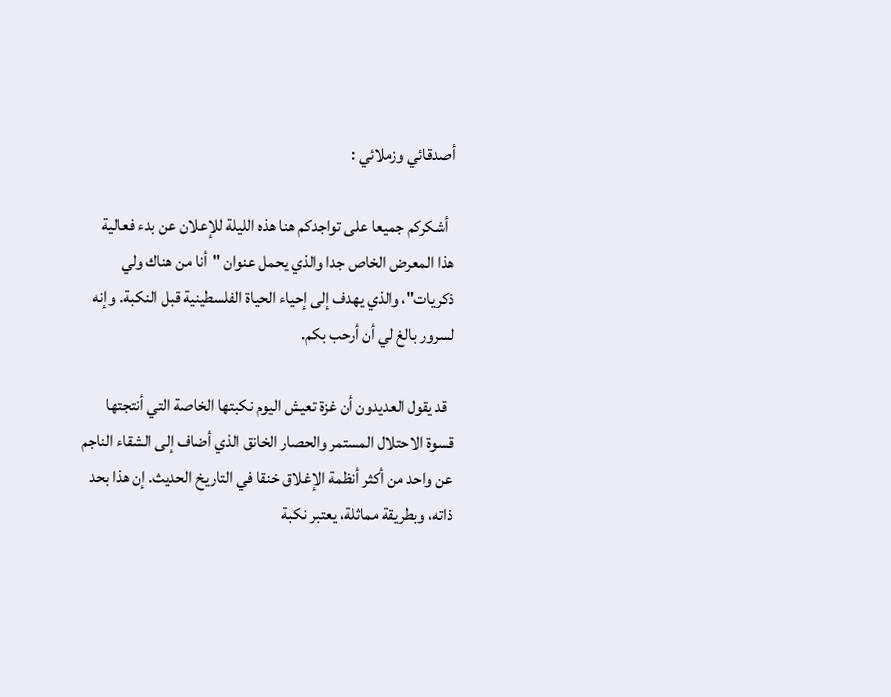أصدقائي وزملائي :

  أشكركم جميعا على تواجدكم هنا هذه الليلة للإعلان عن بدء فعالية هذا المعرض الخاص جدا والذي يحمل عنوان "أنا من هناك ولي ذكريات"، والذي يهدف إلى إحياء الحياة الفلسطينية قبل النكبة. وإنه لسرور بالغ لي أن أرحب بكم.

  قد يقول العديدون أن غزة تعيش اليوم نكبتها الخاصة التي أنتجتها قسوة الاحتلال المستمر والحصار الخانق الذي أضاف إلى الشقاء الناجم عن واحد من أكثر أنظمة الإغلاق خنقا في التاريخ الحديث. إن هذا بحد ذاته، وبطريقة مماثلة، يعتبر نكبة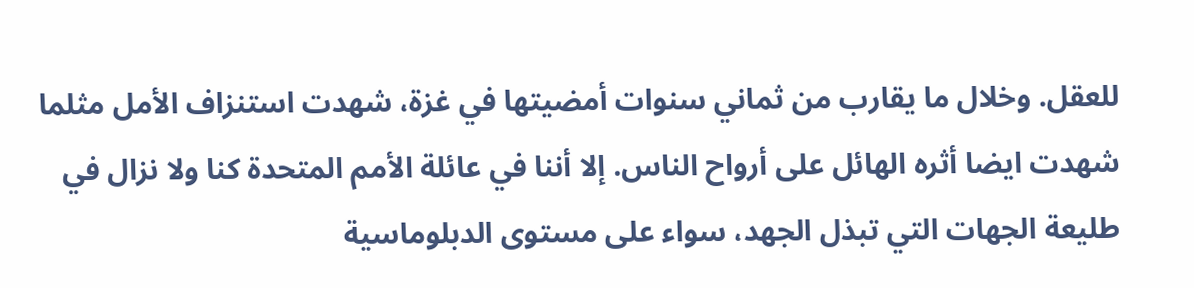للعقل. وخلال ما يقارب من ثماني سنوات أمضيتها في غزة، شهدت استنزاف الأمل مثلما شهدت ايضا أثره الهائل على أرواح الناس. إلا أننا في عائلة الأمم المتحدة كنا ولا نزال في طليعة الجهات التي تبذل الجهد، سواء على مستوى الدبلوماسية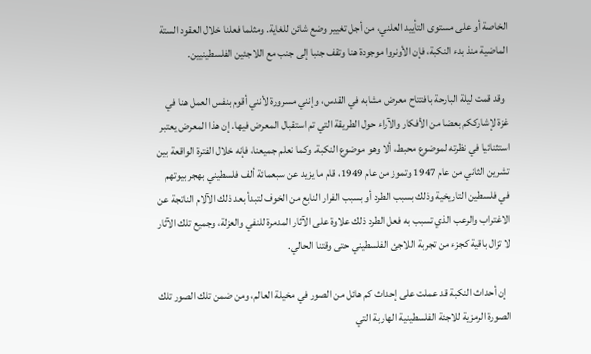الخاصة أو على مستوى التأييد العلني، من أجل تغيير وضع شائن للغاية. ومثلما فعلنا خلال العقود الستة الماضية منذ بدء النكبة، فإن الأونروا موجودة هنا وتقف جنبا إلى جنب مع اللاجئين الفلسطينيين.

  وقد قمت ليلة البارحة بافتتاح معرض مشابه في القدس، وإنني مسرورة لأنني أقوم بنفس العمل هنا في غزة لإشارككم بعضا من الأفكار والآراء حول الطريقة التي تم استقبال المعرض فيها. إن هذا المعرض يعتبر استثنائيا في نظرته لموضوع محبط، ألا وهو موضوع النكبة. وكما نعلم جميعنا، فإنه خلال الفترة الواقعة بين تشرين الثاني من عام 1947 وتموز من عام 1949، قام ما يزيد عن سبعمائة ألف فلسطيني بهجر بيوتهم في فلسطين التاريخية وذلك بسبب الطرد أو بسبب الفرار النابع من الخوف لتبدأ بعد ذلك الآلام الناتجة عن الاغتراب والرعب الذي تسبب به فعل الطرد ذلك علاوة على الآثار المدمرة للنفي والعزلة، وجميع تلك الآثار لا تزال باقية كجزء من تجربة اللاجئ الفلسطيني حتى وقتنا الحالي.

  إن أحداث النكبة قد عملت على إحداث كم هائل من الصور في مخيلة العالم، ومن ضمن تلك الصور تلك الصورة الرمزية للاجئة الفلسطينية الهاربة التي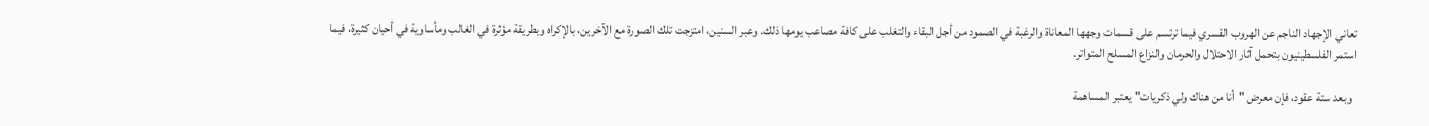تعاني الإجهاد الناجم عن الهروب القسري فيما ترتسم على قسمات وجهها المعاناة والرغبة في الصمود من أجل البقاء والتغلب على كافة مصاعب يومها ذلك. وعبر السنين، امتزجت تلك الصورة مع الآخرين، بالإكراه وبطريقة مؤثرة في الغالب ومأساوية في أحيان كثيرة، فيما استمر الفلسطينيون بتحمل آثار الاحتلال والحرمان والنزاع المسلح المتواتر.

  وبعد ستة عقود، فإن معرض "أنا من هناك ولي ذكريات" يعتبر المساهمة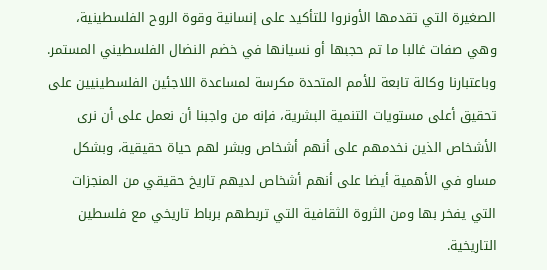الصغيرة التي تقدمها الأونروا للتأكيد على إنسانية وقوة الروح الفلسطينية، وهي صفات غالبا ما تم حجبها أو نسيانها في خضم النضال الفلسطيني المستمر. وباعتبارنا وكالة تابعة للأمم المتحدة مكرسة لمساعدة اللاجئين الفلسطينيين على تحقيق أعلى مستويات التنمية البشرية، فإنه من واجبنا أن نعمل على أن نرى الأشخاص الذين نخدمهم على أنهم أشخاص وبشر لهم حياة حقيقية، وبشكل مساو في الأهمية أيضا على أنهم أشخاص لديهم تاريخ حقيقي من المنجزات التي يفخر بها ومن الثروة الثقافية التي تربطهم برباط تاريخي مع فلسطين التاريخية.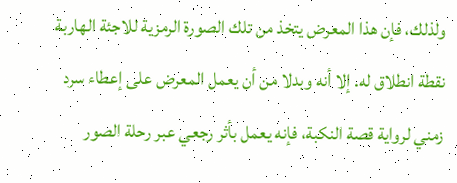ولذلك، فإن هذا المعرض يتخذ من تلك الصورة الرمزية للاجئة الهاربة نقطة انطلاق له. إلا أنه وبدلا من أن يعمل المعرض على إعطاء سرد زمني لرواية قصة النكبة، فإنه يعمل بأثر رجعي عبر رحلة الصور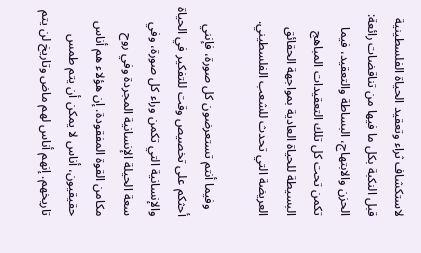لاستكشاف ثراء وتعقيد الحياة الفلسطينية قبل النكبة بكل ما فيها من تناقضات رائعة: الحزن والابتهاج، البساطة والتعقيد، فيما تكمن تحت كل تلك التعقيدات المباهج البسيطة للحياة العادية بمواجهة الحقائق العريضة التي تحدث للشعب الفلسطيني.

  وفيما أنتم تستعرضون كل صورة، فإنني أحثكم على تخصيص وقت للتفكير في الحياة والإنسانية التي تكمن وراء كل صورة، وفي سعة الحيلة الإنسانية المجردة وفي روح مكامن القوة المفقودة. إن هؤلاء هم أناس حقيقيون، أناس لا يمكن أن يتم طمس تاريخهم. إنهم أناس لهم ماض وتاريخ لن يتم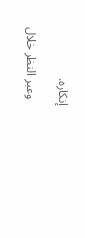إنكاره.

  وعبر النظر خلال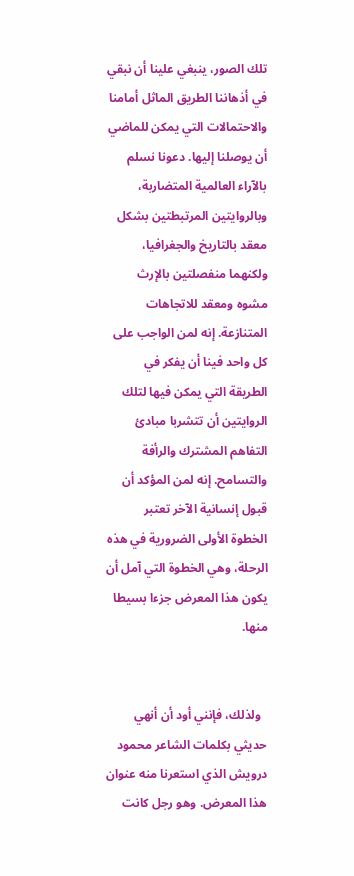تلك الصور، ينبغي علينا أن نبقي في أذهاننا الطريق الماثل أمامنا والاحتمالات التي يمكن للماضي أن يوصلنا إليها. دعونا نسلم بالآراء العالمية المتضاربة، وبالروايتين المرتبطتين بشكل معقد بالتاريخ والجغرافيا، ولكنهما منفصلتين بالإرث مشوه ومعقد للاتجاهات المتنازعة. إنه لمن الواجب على كل واحد فينا أن يفكر في الطريقة التي يمكن فيها لتلك الروايتين أن تتشربا مبادئ التفاهم المشترك والرأفة والتسامح. إنه لمن المؤكد أن قبول إنسانية الآخر تعتبر الخطوة الأولى الضرورية في هذه الرحلة، وهي الخطوة التي آمل أن يكون هذا المعرض جزءا بسيطا منها.


  ولذلك، فإنني أود أن أنهي حديثي بكلمات الشاعر محمود درويش الذي استعرنا منه عنوان هذا المعرض. وهو رجل كانت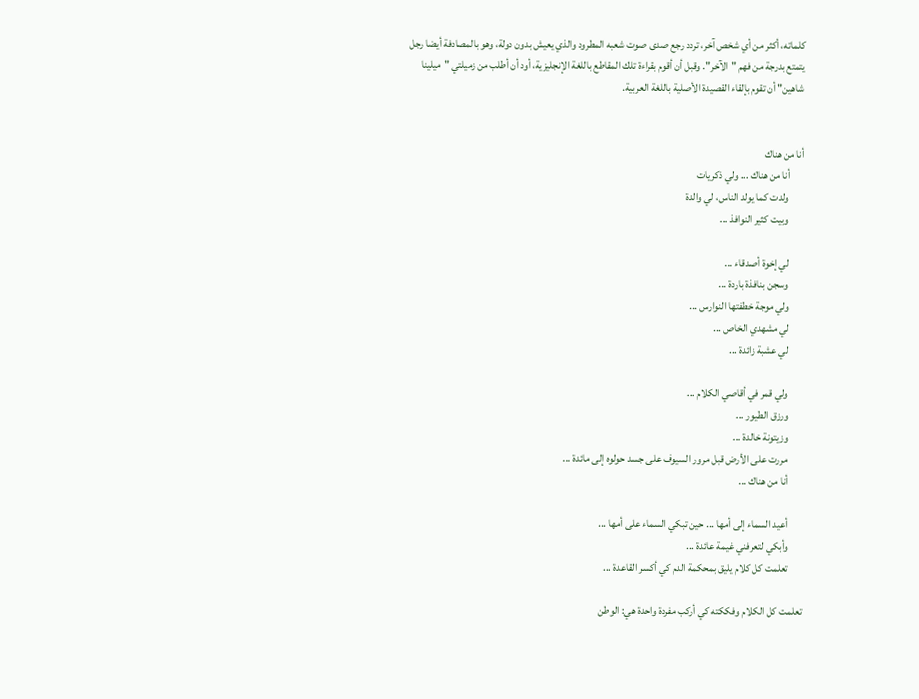كلماته، أكثر من أي شخص آخر، تردد رجع صدى صوت شعبه المطرود والذي يعيش بدون دولة، وهو بالمصادفة أيضا رجل يتمتع بدرجة من فهم "الآخر". وقبل أن أقوم بقراءة تلك المقاطع باللغة الإنجليزية، أود أن أطلب من زميلتي "ميلينا شاهين" أن تقوم بإلقاء القصيدة الأصلية باللغة العربية.


أنا من هناك
       أنا من هناك ... ولي ذكريات
       ولدت كما يولد الناس، لي والدة
       وبيت كثير النوافذ ...

       لي إخوة أصدقاء ...
       وسجن بنافذة باردة ...
       ولي موجة خطفتها النوارس ...
       لي مشهدي الخاص ...
       لي عشبة زائدة ...

       ولي قمر في أقاصي الكلام ...
       ورزق الطيور ...
       وزيتونة خالدة ...
       مررت على الأرض قبل مرور السيوف على جسد حولوه إلى مائدة ...
       أنا من هناك ...

       أعيد السماء إلى أمها ... حين تبكي السماء على أمها ...
       وأبكي لتعرفني غيمة عائدة ...
       تعلمت كل كلام يليق بمحكمة الدم كي أكسر القاعدة ...

تعلمت كل الكلام وفككته كي أركب مفردة واحدة هي: الوطن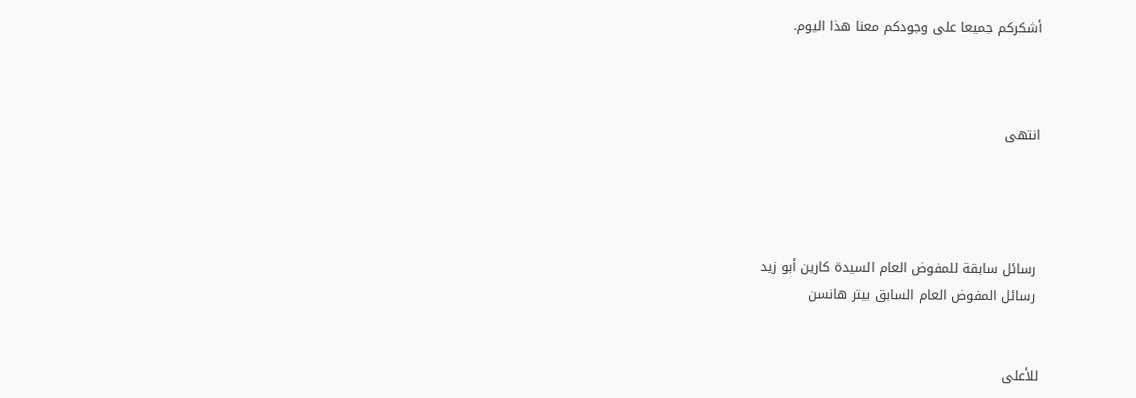أشكركم جميعا على وجودكم معنا هذا اليوم.



انتهى




 رسائل سابقة للمفوض العام السيدة كارين أبو زيد
 رسائل المفوض العام السابق بيتر هانسن


للأعلى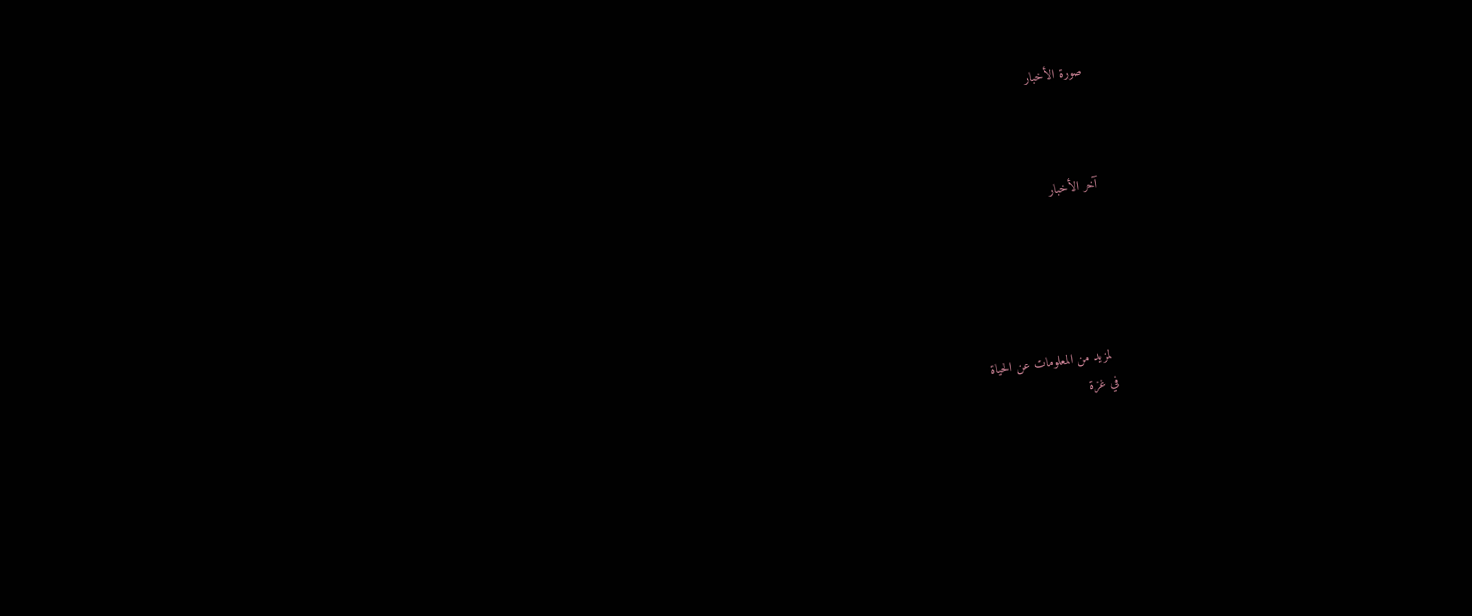صورة الأخبار



آخر الأخبار





  لمزيد من المعلومات عن الحياة
 في غزة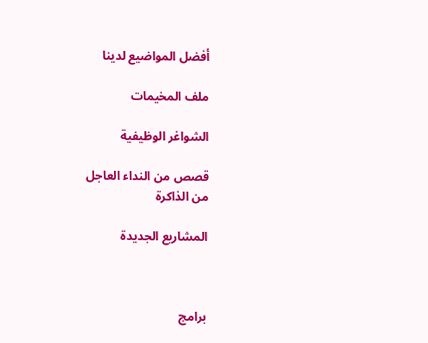أفضل المواضيع لدينا

ملف المخيمات

الشواغر الوظيفية

قصص من النداء العاجل
من الذاكرة

المشاريع الجديدة



برامج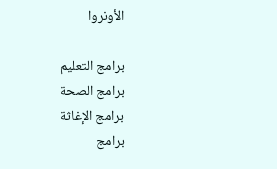الأونروا

برامج التعليم
برامج الصحة
برامج الإغاثة
برامج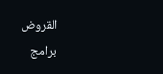القروض
برامج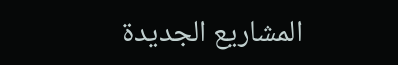المشاريع الجديدة